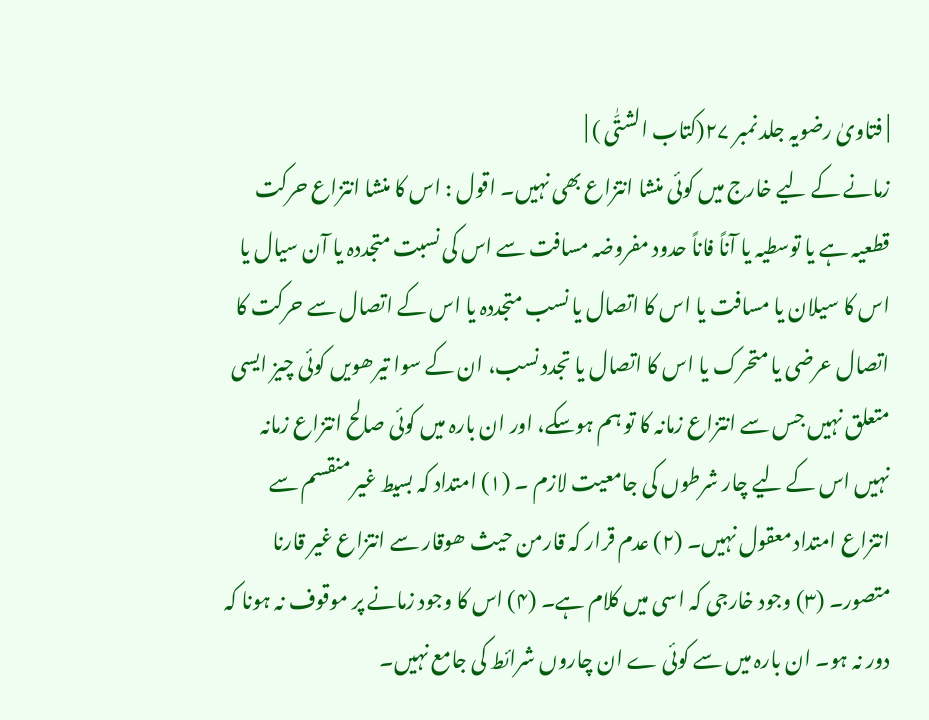| فتاویٰ رضویہ جلد نمبر ۲۷(کتاب الشتّٰی ) |
زمانے کے لیے خارج میں کوئی منشا انتزاع بھی نہیں۔ اقول : اس کا منشا انتزاع حرکت قطعیہ ہے یا توسطیہ یا آناً فاناً حدود مفروضہ مسافت سے اس کی نسبت متجددہ یا آن سیال یا اس کا سیلان یا مسافت یا اس کا اتصال یا نسب متجددہ یا اس کے اتصال سے حرکت کا اتصال عرضی یا متحرک یا اس کا اتصال یا تجدد نسب، ان کے سوا تیرھویں کوئی چیز ایسی متعلق نہیں جس سے انتزاع زمانہ کا تو ہم ہوسکے، اور ان بارہ میں کوئی صالح انتزاع زمانہ نہیں اس کے لیے چار شرطوں کی جامعیت لازم ۔ (۱) امتداد کہ بسیط غیر منقسم سے انتزاع امتداد معقول نہیں۔ (۲) عدم قرار کہ قارمن حیث ھوقار سے انتزاع غیر قارنا متصور۔ (۳) وجود خارجی کہ اسی میں کلام ہے۔ (۴) اس کا وجود زمانے پر موقوف نہ ہونا کہ دور نہ ہو۔ ان بارہ میں سے کوئی ے ان چاروں شرائط کی جامع نہیں۔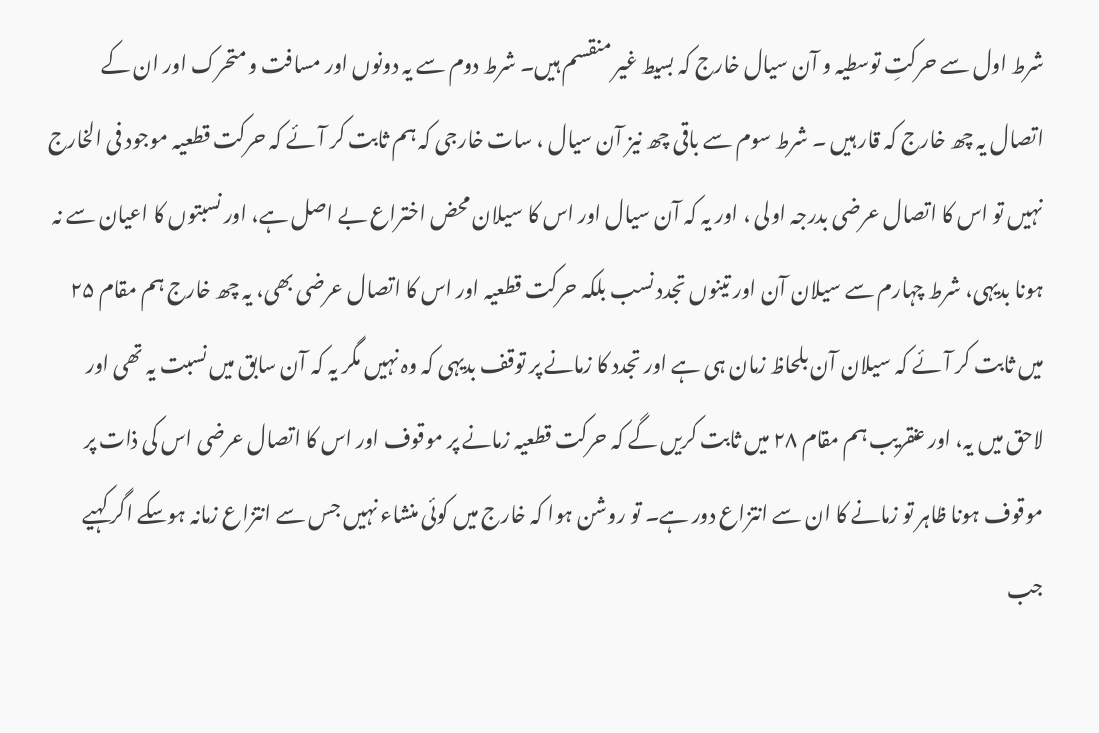شرط اول سے حرکتِ توسطیہ و آن سیال خارج کہ بسیط غیر منقسم ہیں۔ شرط دوم سے یہ دونوں اور مسافت و متحرک اور ان کے اتصال یہ چھ خارج کہ قار ہیں ۔ شرط سوم سے باقی چھ نیز آن سیال ، سات خارجی کہ ہم ثابت کر آئے کہ حرکت قطعیہ موجود فی الخارج نہیں تو اس کا اتصال عرضی بدرجہ اولی ، اور یہ کہ آن سیال اور اس کا سیلان محض اختراع بے اصل ہے، اور نسبتوں کا اعیان سے نہ ہونا بدیہی، شرط چہارم سے سیلان آن اور تینوں تجدد نسب بلکہ حرکت قطعیہ اور اس کا اتصال عرضی بھی، یہ چھ خارج ہم مقام ۲۵ میں ثابت کر آئے کہ سیلان آن بلحاظ زمان ہی ہے اور تجدد کا زمانے پر توقف بدیہی کہ وہ نہیں مگر یہ کہ آن سابق میں نسبت یہ تھی اور لاحق میں یہ، اور عنقریب ہم مقام ۲۸ میں ثابت کریں گے کہ حرکت قطعیہ زمانے پر موقوف اور اس کا اتصال عرضی اس کی ذات پر موقوف ہونا ظاہر تو زمانے کا ان سے انتزاع دور ہے۔ تو روشن ہوا کہ خارج میں کوئی منشاء نہیں جس سے انتزاع زمانہ ہوسکے اگر کہیے جب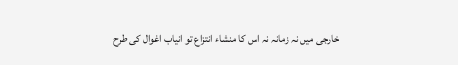خارجی میں نہ زمانہ نہ اس کا منشاء انتزاع تو انیاب اغوال کی طرح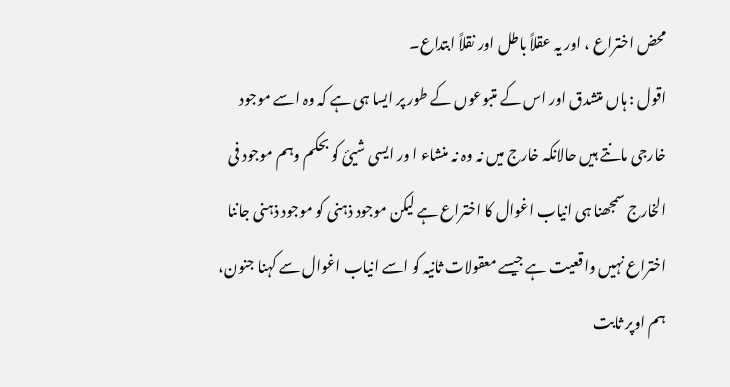محض اختراع ، اور یہ عقلاً باطل اور نقلاً ابتداع۔
اقول : ہاں متشدق اور اس کے متبوعوں کے طور پر ایسا ہی ہے کہ وہ اسے موجود خارجی مانتے ہیں حالانکہ خارج میں نہ وہ نہ منشاء ا ور ایسی شیئ کو بحکم وہم موجود فی الخارج سمجھنا ہی انیاب اغوال کا اختراع ہے لیکن موجود ذہنی کو موجود ذہنی جاننا اختراع نہیں واقعیت ہے جیسے معقولات ثانیہ کو اسے انیاب اغوال سے کہنا جنون، ہم اوپر ثابت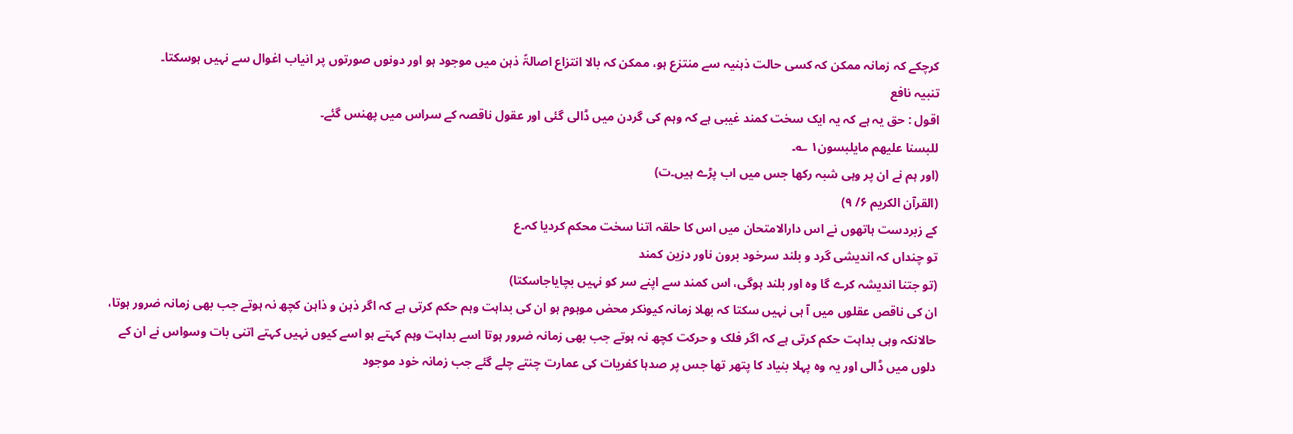کرچکے کہ زمانہ ممکن کہ کسی حالت ذہنیہ سے منتزع ہو، ممکن کہ بالا انتزاع اصالۃً ذہن میں موجود ہو اور دونوں صورتوں پر انیاب اغوال سے نہیں ہوسکتا۔
تنبیہ نافع
اقول : حق یہ ہے کہ یہ ایک سخت کمند غیبی ہے کہ وہم کی گردن میں ڈالی گئی اور عقول ناقصہ کے سراس میں پھنس گئے۔
للبسنا علیھم مایلبسون۱ ؎۔
(اور ہم نے ان پر وہی شبہ رکھا جس میں اب پڑے ہیں۔ت)
(القرآن الکریم ۶/ ۹)
کے زبردست ہاتھوں نے اس دارالامتحان میں اس کا حلقہ اتنا سخت محکم کردیا کہ۔ع
تو چنداں کہ اندیشی گرد و بلند سرخود برون ناور دزین کمند
(تو جتنا اندیشہ کرے گا وہ اور بلند ہوگی، اس کمند سے اپنے سر کو نہیں بچایاجاسکتا)
ان کی ناقص عقلوں میں آ ہی نہیں سکتا کہ بھلا زمانہ کیونکر محض موہوم ہو ان کی بداہت وہم حکم کرتی ہے کہ اگر ذہن و ذاہن کچھ نہ ہوتے جب بھی زمانہ ضرور ہوتا، حالانکہ وہی بداہت حکم کرتی ہے کہ اگر فلک و حرکت کچھ نہ ہوتے جب بھی زمانہ ضرور ہوتا اسے بداہت وہم کہتے ہو اسے کیوں نہیں کہتے اتنی بات وسواس نے ان کے دلوں میں ڈالی اور یہ وہ پہلا بنیاد کا پتھر تھا جس پر صدہا کفریات کی عمارت چنتے چلے گئے جب زمانہ خود موجود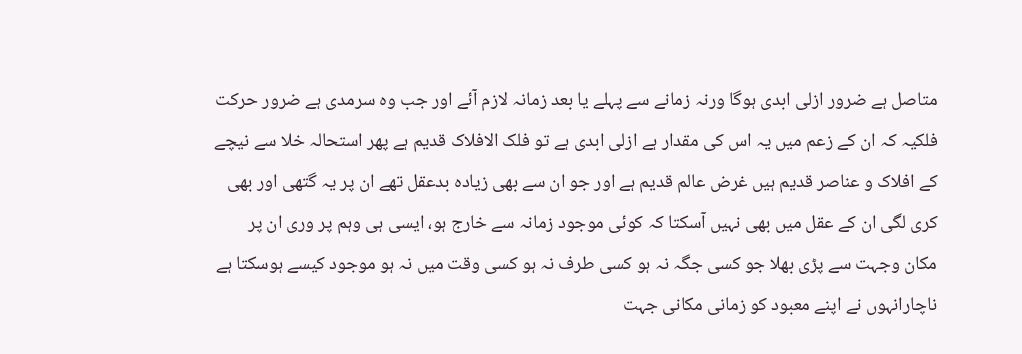متاصل ہے ضرور ازلی ابدی ہوگا ورنہ زمانے سے پہلے یا بعد زمانہ لازم آئے اور جب وہ سرمدی ہے ضرور حرکت فلکیہ کہ ان کے زعم میں یہ اس کی مقدار ہے ازلی ابدی ہے تو فلک الافلاک قدیم ہے پھر استحالہ خلا سے نیچے کے افلاک و عناصر قدیم ہیں غرض عالم قدیم ہے اور جو ان سے بھی زیادہ بدعقل تھے ان پر یہ گتھی اور بھی کری لگی ان کے عقل میں بھی نہیں آسکتا کہ کوئی موجود زمانہ سے خارج ہو، ایسی ہی وہم پر وری ان پر مکان وجہت سے پڑی بھلا جو کسی جگہ نہ ہو کسی طرف نہ ہو کسی وقت میں نہ ہو موجود کیسے ہوسکتا ہے ناچارانہوں نے اپنے معبود کو زمانی مکانی جہت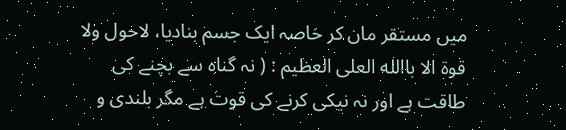میں مستقر مان کر خاصہ ایک جسم بنادیا، لاحول ولا قوۃ الا باالله العلی العظیم : ( نہ گناہ سے بچنے کی طاقت ہے اور نہ نیکی کرنے کی قوت ہے مگر بلندی و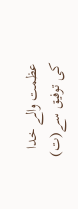عظمت والے خدا کی توفیق سے(ت)